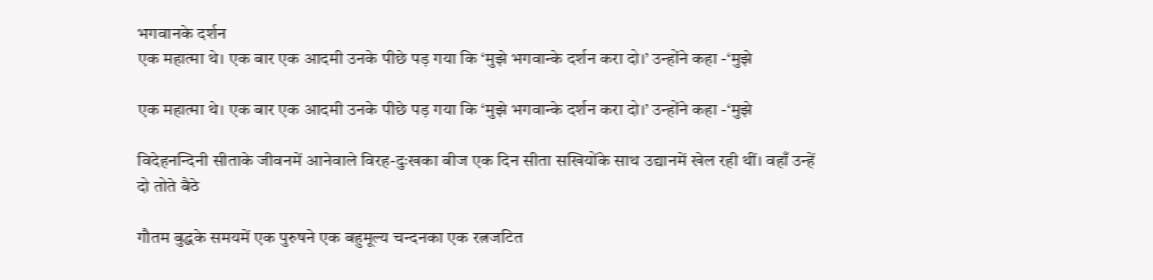भगवानके दर्शन
एक महात्मा थे। एक बार एक आदमी उनके पीछे पड़ गया कि ‘मुझे भगवान्के दर्शन करा दो।’ उन्होंने कहा -‘मुझे

एक महात्मा थे। एक बार एक आदमी उनके पीछे पड़ गया कि ‘मुझे भगवान्के दर्शन करा दो।’ उन्होंने कहा -‘मुझे

विदेहनन्दिनी सीताके जीवनमें आनेवाले विरह-दुःखका बीज एक दिन सीता सखियोंके साथ उद्यानमें खेल रही थीं। वहाँ उन्हें दो तोते बैठे

गौतम बुद्धके समयमें एक पुरुषने एक बहुमूल्य चन्दनका एक रत्नजटित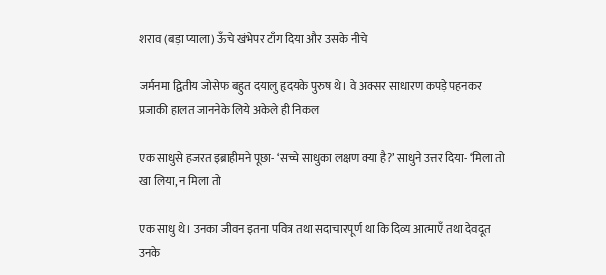शराव (बड़ा प्याला) ऊँचे खंभेपर टाँग दिया और उसके नीचे

जर्मनमा द्वितीय जोसेफ बहुत दयालु हृदयके पुरुष थे। वे अक्सर साधारण कपड़े पहनकर प्रजाकी हालत जाननेके लिये अकेले ही निकल

एक साधुसे हजरत इब्राहीमने पूछा- ‘सच्चे साधुका लक्षण क्या है?’ साधुने उत्तर दिया- ‘मिला तो खा लिया, न मिला तो

एक साधु थे। उनका जीवन इतना पवित्र तथा सदाचारपूर्ण था कि दिव्य आत्माएँ तथा देवदूत उनके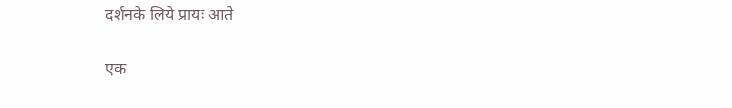दर्शनके लिये प्रायः आते

एक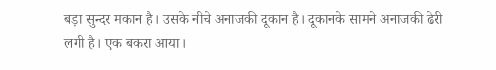बड़ा सुन्दर मकान है। उसके नीचे अनाजकी दूकान है। दूकानके सामने अनाजकी ढेरी लगी है। एक बकरा आया।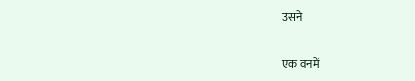उसने

एक वनमें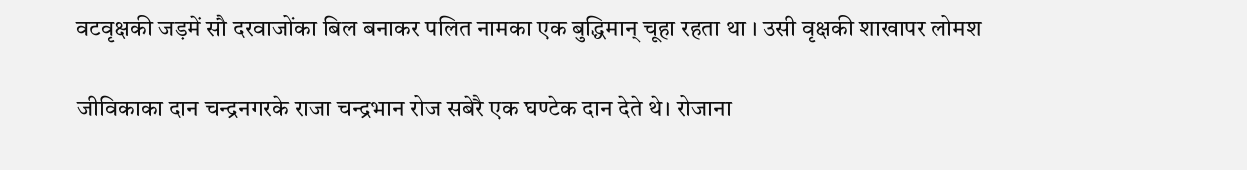वटवृक्षकी जड़में सौ दरवाजोंका बिल बनाकर पलित नामका एक बुद्धिमान् चूहा रहता था । उसी वृक्षकी शाखापर लोमश

जीविकाका दान चन्द्रनगरके राजा चन्द्रभान रोज सबेरै एक घण्टेक दान देते थे। रोजाना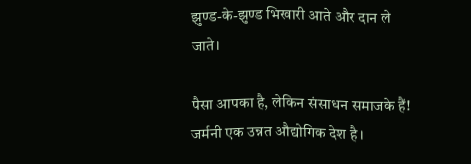झुण्ड-के-झुण्ड भिखारी आते और दान ले जाते।

पैसा आपका है, लेकिन संसाधन समाजके हैं! जर्मनी एक उन्नत औद्योगिक देश है।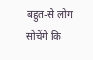बहुत-से लोग सोचेंगे कि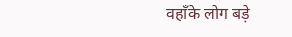वहाँके लोग बड़े